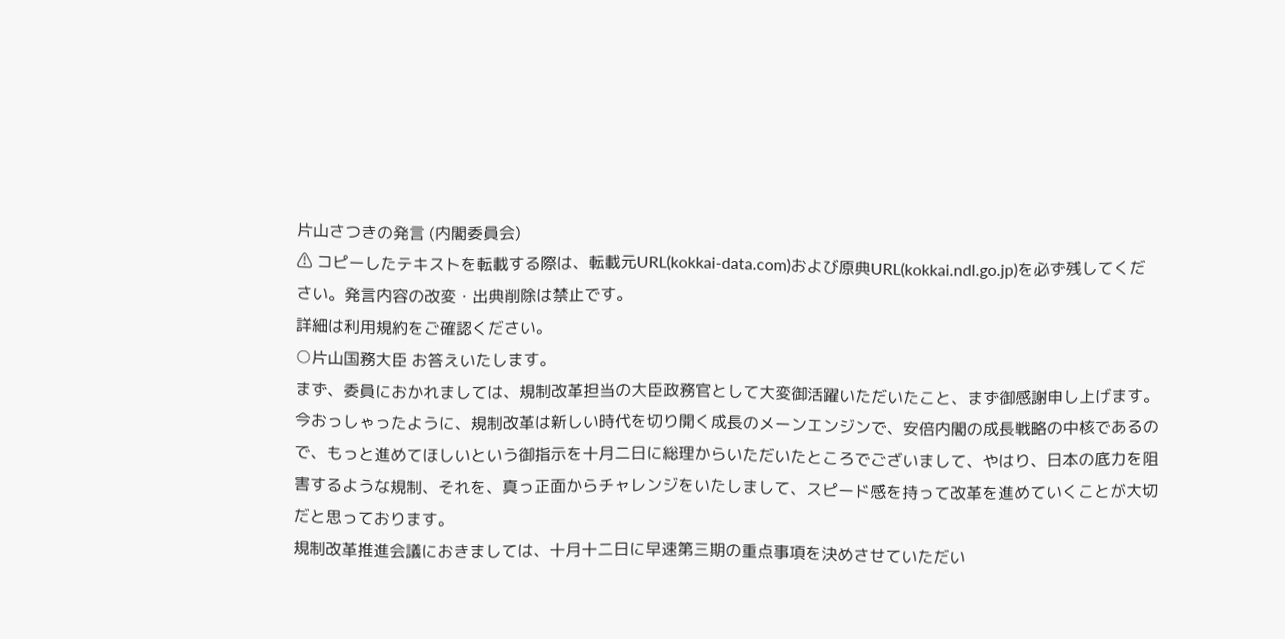片山さつきの発言 (内閣委員会)
⚠ コピーしたテキストを転載する際は、転載元URL(kokkai-data.com)および原典URL(kokkai.ndl.go.jp)を必ず残してください。発言内容の改変・出典削除は禁止です。
詳細は利用規約をご確認ください。
○片山国務大臣 お答えいたします。
まず、委員におかれましては、規制改革担当の大臣政務官として大変御活躍いただいたこと、まず御感謝申し上げます。
今おっしゃったように、規制改革は新しい時代を切り開く成長のメーンエンジンで、安倍内閣の成長戦略の中核であるので、もっと進めてほしいという御指示を十月二日に総理からいただいたところでございまして、やはり、日本の底力を阻害するような規制、それを、真っ正面からチャレンジをいたしまして、スピード感を持って改革を進めていくことが大切だと思っております。
規制改革推進会議におきましては、十月十二日に早速第三期の重点事項を決めさせていただい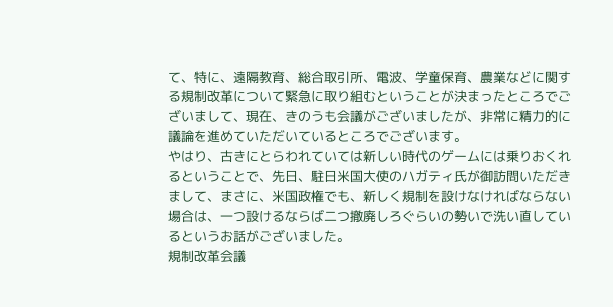て、特に、遠隔教育、総合取引所、電波、学童保育、農業などに関する規制改革について緊急に取り組むということが決まったところでございまして、現在、きのうも会議がございましたが、非常に精力的に議論を進めていただいているところでございます。
やはり、古きにとらわれていては新しい時代のゲームには乗りおくれるということで、先日、駐日米国大使のハガティ氏が御訪問いただきまして、まさに、米国政権でも、新しく規制を設けなければならない場合は、一つ設けるならば二つ撤廃しろぐらいの勢いで洗い直しているというお話がございました。
規制改革会議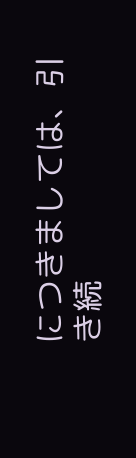につきましては、引き続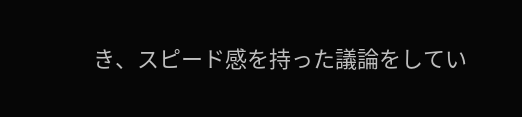き、スピード感を持った議論をしてい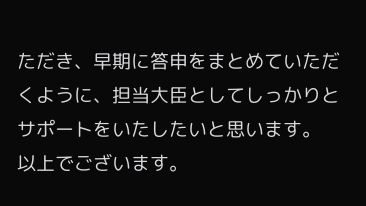ただき、早期に答申をまとめていただくように、担当大臣としてしっかりとサポートをいたしたいと思います。
以上でございます。